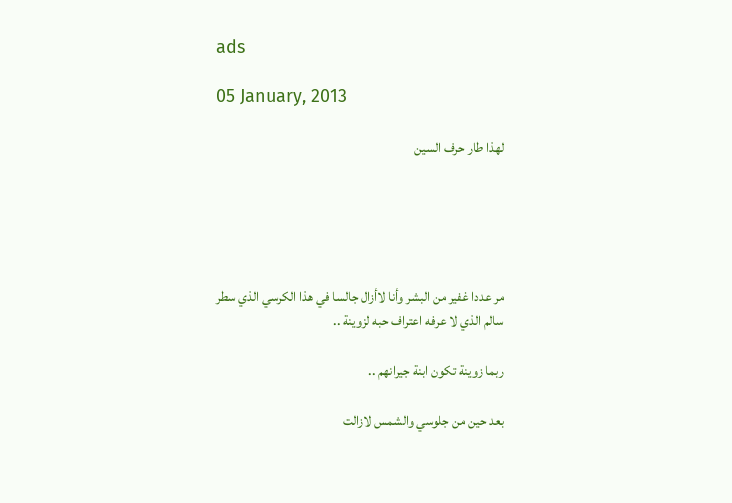ads

05 January, 2013

لهذا طار حرف السين





مر عددا غفير من البشر وأنا لاأزال جالسا في هذا الكرسي الذي سطر سالم الذي لا عرفه اعتراف حبه لزوينة ..

ربما زوينة تكون ابنة جيرانهم ..

بعد حين من جلوسي والشمس لازالت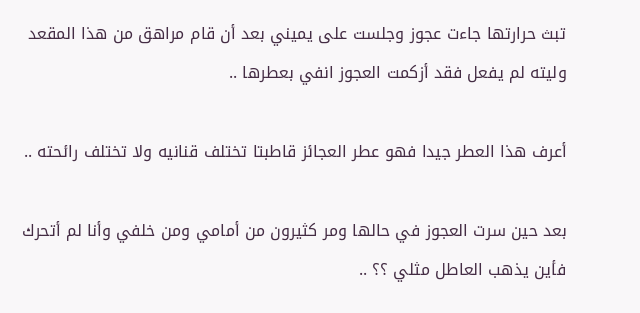تبث حرارتها جاءت عجوز وجلست على يميني بعد أن قام مراهق من هذا المقعد وليته لم يفعل فقد أزكمت العجوز انفي بعطرها ..

أعرف هذا العطر جيدا فهو عطر العجائز قاطبتا تختلف قنانيه ولا تختلف رائحته ..

بعد حين سرت العجوز في حالها ومر كثيرون من أمامي ومن خلفي وأنا لم أتحرك فأين يذهب العاطل مثلي ؟؟ ..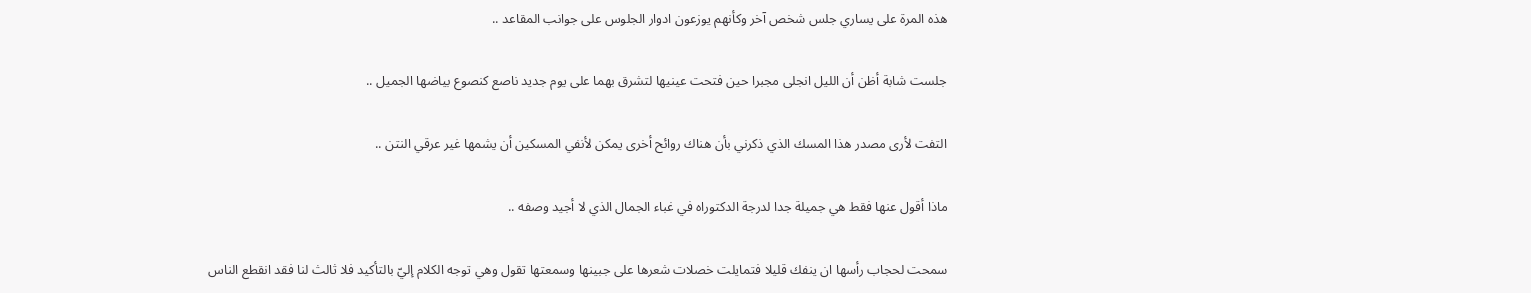هذه المرة على يساري جلس شخص آخر وكأنهم يوزعون ادوار الجلوس على جوانب المقاعد ..

جلست شابة أظن أن الليل انجلى مجبرا حين فتحت عينيها لتشرق بهما على يوم جديد ناصع كنصوع بياضها الجميل ..

التفت لأرى مصدر هذا المسك الذي ذكرني بأن هناك روائح أخرى يمكن لأنفي المسكين أن يشمها غير عرقي النتن ..

ماذا أقول عنها فقط هي جميلة جدا لدرجة الدكتوراه في غباء الجمال الذي لا أجيد وصفه ..

سمحت لحجاب رأسها ان ينفك قليلا فتمايلت خصلات شعرها على جبينها وسمعتها تقول وهي توجه الكلام إليّ بالتأكيد فلا ثالث لنا فقد انقطع الناس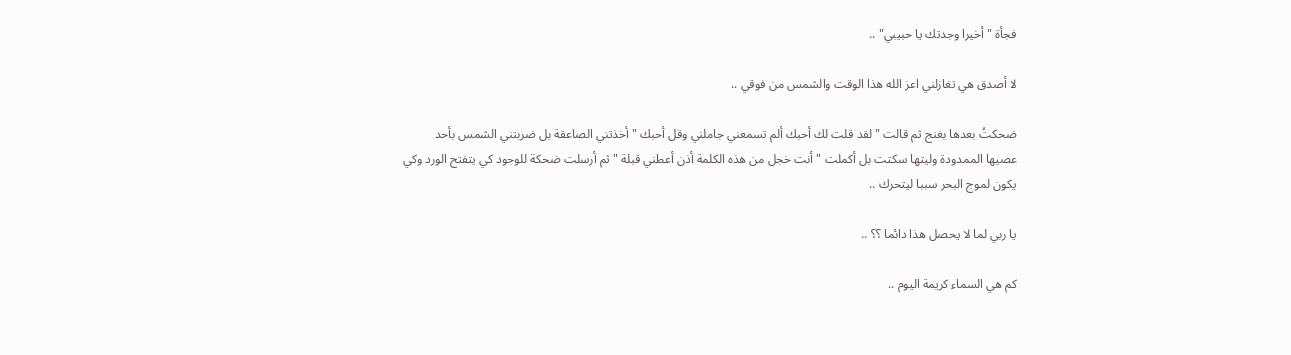فجأة " أخيرا وجدتك يا حبيبي" ..

لا أصدق هي تغازلني اعز الله هذا الوقت والشمس من فوقي ..

ضحكتُ بعدها بغنج ثم قالت " لقد قلت لك أحبك ألم تسمعني جاملني وقل أحبك " أخذتني الصاعقة بل ضربتني الشمس بأحد عصيها الممدودة وليتها سكتت بل أكملت " أنت خجل من هذه الكلمة أذن أعطني قبلة " ثم أرسلت ضحكة للوجود كي يتفتح الورد وكي يكون لموج البحر سببا ليتحرك ..

يا ربي لما لا يحصل هذا دائما ؟؟ ..

كم هي السماء كريمة اليوم ..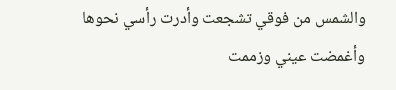والشمس من فوقي تشجعت وأدرت رأسي نحوها وأغمضت عيني وزممت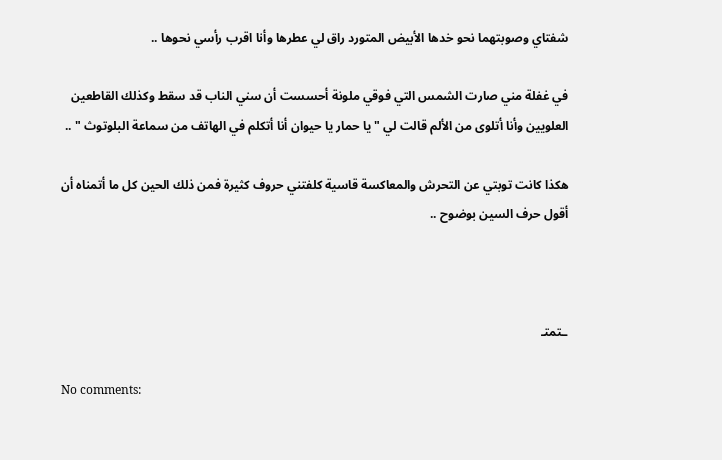شفتاي وصوبتهما نحو خدها الأبيض المتورد راق لي عطرها وأنا اقرب رأسي نحوها ..

في غفلة مني صارت الشمس التي فوقي ملونة أحسست أن سني الناب قد سقط وكذلك القاطعين العلويين وأنا أتلوى من الألم قالت لي "يا حمار يا حيوان أنا أتكلم في الهاتف من سماعة البلوتوث " ..

هكذا كانت توبتي عن التحرش والمعاكسة قاسية كلفتني حروف كثيرة فمن ذلك الحين كل ما أتمناه أن أقول حرف السين بوضوح ..



ـتمتـ

No comments: